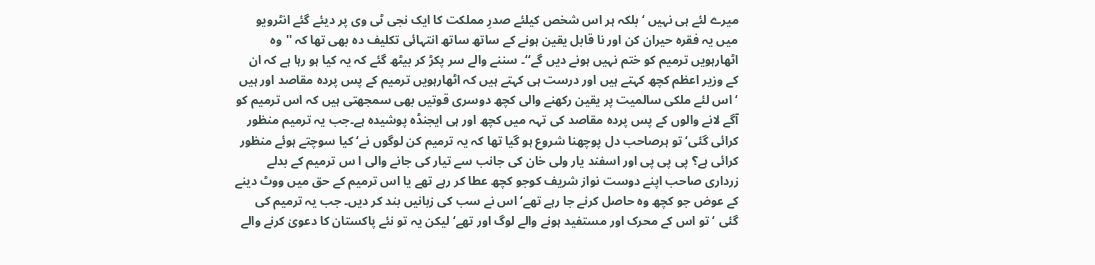میرے لئے ہی نہیں ‘بلکہ ہر اس شخص کیلئے صدرِ مملکت کا ایک نجی ٹی وی پر دیئے گئے انٹرویو میں یہ فقرہ حیران کن اور نا قابل یقین ہونے کے ساتھ ساتھ انتہائی تکلیف دہ بھی تھا کہ ''وہ اٹھارہویں ترمیم کو ختم نہیں ہونے دیں گے‘‘۔ سننے والے سر پکڑ کر بیٹھ گئے کہ یہ کیا ہو رہا ہے کہ ان کے وزیر اعظم کچھ کہتے ہیں اور درست ہی کہتے ہیں کہ اٹھارہویں ترمیم کے پس پردہ مقاصد اور ہیں ‘اس لئے ملکی سالمیت پر یقین رکھنے والی کچھ دوسری قوتیں بھی سمجھتی ہیں کہ اس ترمیم کو آگے لانے والوں کے پس پردہ مقاصد کی تہہ میں کچھ اور ہی ایجنڈہ پوشیدہ ہے۔جب یہ ترمیم منظور کرائی گئی‘ تو ہرصاحب دل پوچھنا شروع ہو گیا تھا کہ یہ ترمیم کن لوگوں نے‘ کیا سوچتے ہوئے منظور کرائی ہے؟ پی پی پی اور اسفند یار ولی خان کی جانب سے تیار کی جانے والی ا س ترمیم کے بدلے زرداری صاحب اپنے دوست نواز شریف کوجو کچھ عطا کر رہے تھے یا اس ترمیم کے حق میں ووٹ دینے کے عوض جو کچھ وہ حاصل کرنے جا رہے تھے‘ اس نے سب کی زبانیں بند کر دیں۔ جب یہ ترمیم کی گئی ‘تو اس کے محرک اور مستفید ہونے والے لوگ اور تھے‘ لیکن یہ تو نئے پاکستان کا دعویٰ کرنے والے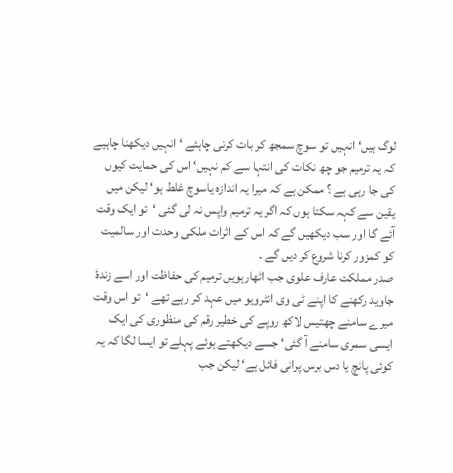لوگ ہیں‘ انہیں تو سوچ سمجھ کر بات کرنی چاہئے ‘انہیں دیکھنا چاہیے کہ یہ ترمیم جو چھ نکات کی انتہا سے کم نہیں‘ اس کی حمایت کیوں کی جا رہی ہے ؟ ممکن ہے کہ میرا یہ اندازہ یاسوچ غلط ہو‘ لیکن میں یقین سے کہہ سکتا ہوں کہ اگر یہ ترمیم واپس نہ لی گئی ‘تو ایک وقت آئے گا اور سب دیکھیں گے کہ اس کے اثرات ملکی وحدت اور سالمیت کو کمزور کرنا شروع کر دیں گے ۔
صدر مملکت عارف علوی جب اٹھارہویں ترمیم کی حفاظت اور اسے زندۂ جاوید رکھنے کا اپنے ٹی وی انٹرویو میں عہد کر رہے تھے ‘تو اس وقت میرے سامنے چھتیس لاکھ روپے کی خطیر رقم کی منظوری کی ایک ایسی سمری سامنے آ گئی‘ جسے دیکھتے ہوئے پہلے تو ایسا لگا کہ یہ کوئی پانچ یا دس برس پرانی فائل ہے‘ لیکن جب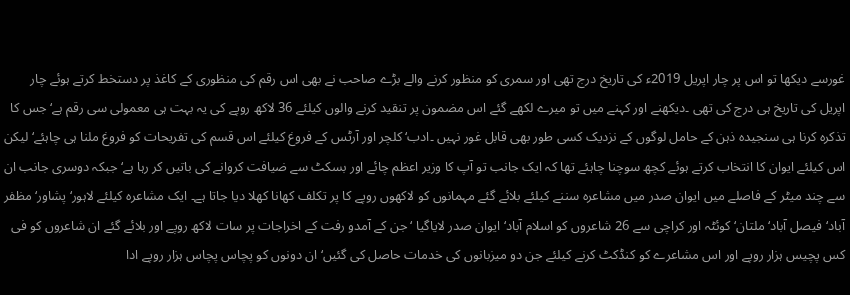غورسے دیکھا تو اس پر چار اپریل 2019ء کی تاریخ درج تھی اور سمری کو منظور کرنے والے بڑے صاحب نے بھی اس رقم کی منظوری کے کاغذ پر دستخط کرتے ہوئے چار اپریل کی تاریخ ہی درج کی تھی ۔دیکھنے اور کہنے میں تو میرے لکھے گئے اس مضمون پر تنقید کرنے والوں کیلئے 36 لاکھ روپے کی یہ بہت ہی معمولی سی رقم ہے‘ جس کا تذکرہ کرنا ہی سنجیدہ ذہن کے حامل لوگوں کے نزدیک کسی طور بھی قابل غور نہیں ۔ادب‘ کلچر اور آرٹس کے فروغ کیلئے اس قسم کی تفریحات کو فروغ ملنا ہی چاہئے‘ لیکن اس کیلئے ایوان کا انتخاب کرتے ہوئے کچھ سوچنا چاہئے تھا کہ ایک جانب تو آپ کا وزیر اعظم چائے اور بسکٹ سے ضیافت کروانے کی باتیں کر رہا ہے‘ جبکہ دوسری جانب ان سے چند میٹر کے فاصلے میں ایوان صدر میں مشاعرہ سننے کیلئے بلائے گئے مہمانوں کو لاکھوں روپے کا پر تکلف کھانا کھلا دیا جاتا ہے۔ ایک مشاعرہ کیلئے لاہور‘ پشاور‘ مظفر آباد‘فیصل آباد‘ ملتان‘ کوئٹہ اور کراچی سے 26 شاعروں کو اسلام آباد‘ ایوان صدر لایاگیا ‘جن کے آمدو رفت کے اخراجات پر سات لاکھ روپے اور بلائے گئے ان شاعروں کو فی کس پچیس ہزار روپے اور اس مشاعرے کو کنڈکٹ کرنے کیلئے جن دو میزبانوں کی خدمات حاصل کی گئیں‘ ان دونوں کو پچاس پچاس ہزار روپے ادا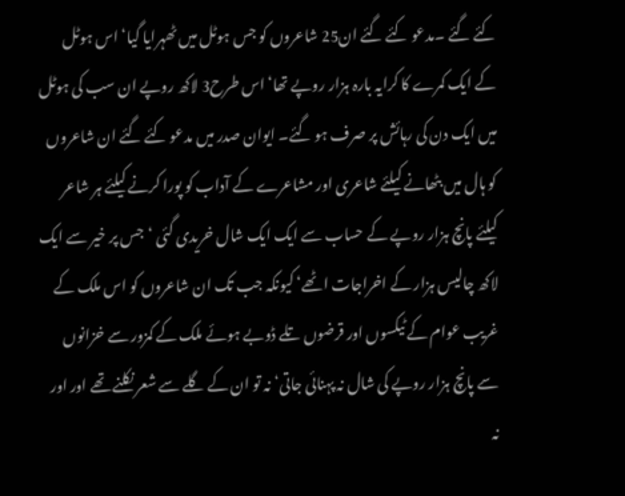کئے گئے ۔مدعو کئے گئے ان25 شاعروں کو جس ہوٹل میں ٹھہرایا گیا‘ اس ہوٹل کے ایک کمرے کا کرایہ بارہ ہزار روپے تھا‘ اس طرح3 لاکھ روپے ان سب کی ہوٹل میں ایک دن کی رہائش پر صرف ہو گئے۔ ایوان صدر میں مدعو کئے گئے ان شاعروں کو ہال میں بٹھانے کیلئے شاعری اور مشاعرے کے آداب کو پورا کرنے کیلئے ہر شاعر کیلئے پانچ ہزار روپے کے حساب سے ایک ایک شال خریدی گئی ‘جس پر خیر سے ایک لاکھ چالیس ہزار کے اخراجات اٹھے‘ کیونکہ جب تک ان شاعروں کو اس ملک کے غریب عوام کے ٹیکسوں اور قرضوں تلے ڈوبے ہوئے ملک کے کمزور سے خزانوں سے پانچ ہزار روپے کی شال نہ پہنائی جاتی‘ نہ تو ان کے گلے سے شعر نکلنے تھے اور اور نہ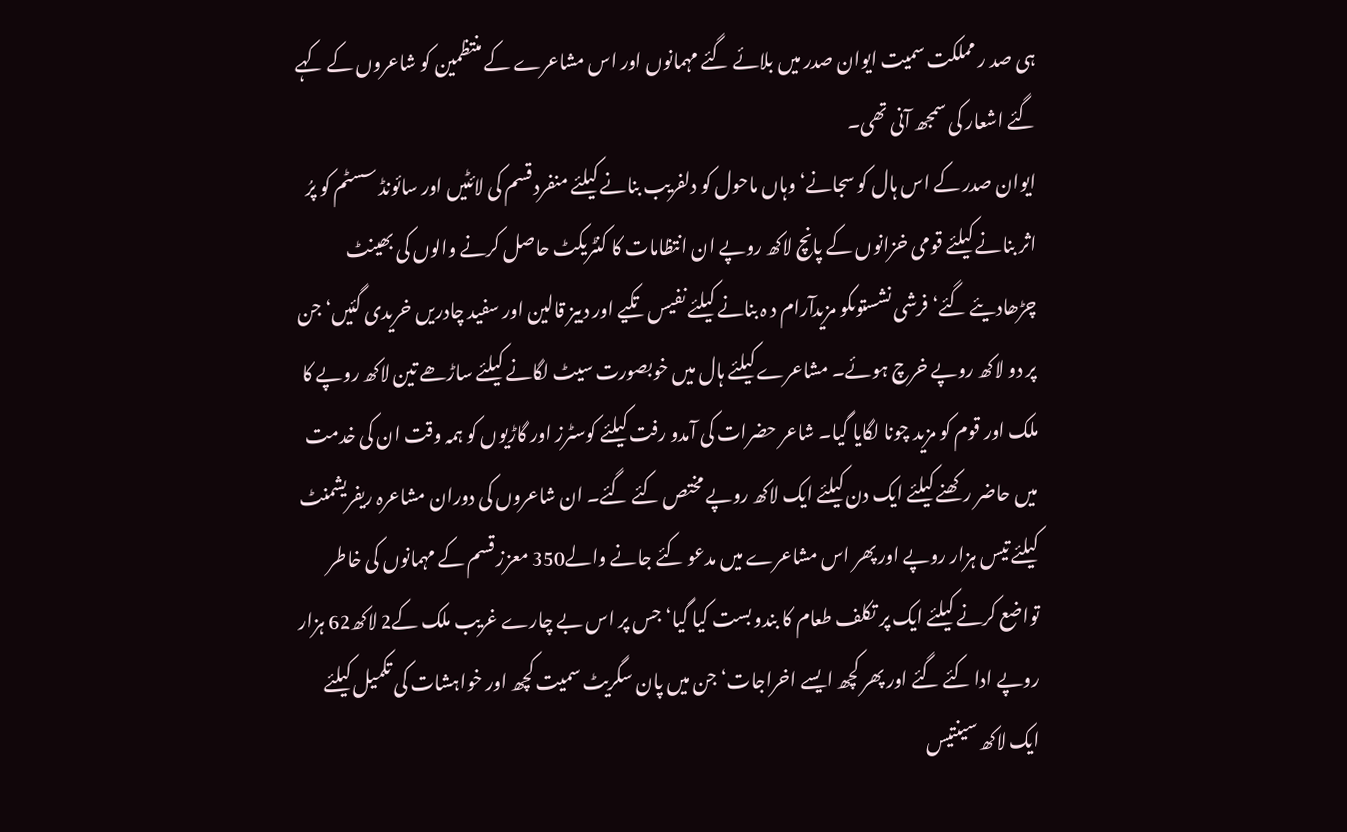ہی صد ر مملکت سمیت ایوان صدر میں بلائے گئے مہمانوں اور اس مشاعرے کے منتظمین کو شاعروں کے کہے گئے اشعار کی سمجھ آنی تھی۔
ایوان صدر کے اس ہال کو سجانے‘ وہاں ماحول کو دلفریب بنانے کیلئے منفرد قسم کی لائٹیں اور سائونڈ سسٹم کو پرُ اثر بنانے کیلئے قومی خزانوں کے پانچ لاکھ روپے ان انتظامات کا کنٹریکٹ حاصل کرنے والوں کی بھینٹ چڑھادیئے گئے‘ فرشی نشستوںکو مزیدآرام د ہ بنانے کیلئے نفیس تکیے اور دبیز قالین اور سفید چادریں خریدی گئیں‘ جن پر دو لاکھ روپے خرچ ہوئے۔ مشاعرے کیلئے ہال میں خوبصورت سیٹ لگانے کیلئے ساڑھے تین لاکھ روپے کا ملک اور قوم کو مزید چونا لگایا گیا۔ شاعر حضرات کی آمدو رفت کیلئے کوسٹرز اور گاڑیوں کو ہمہ وقت ان کی خدمت میں حاضر رکھنے کیلئے ایک دن کیلئے ایک لاکھ روپے مختص کئے گئے۔ ان شاعروں کی دوران مشاعرہ ریفریشمنٹ کیلئے تیس ہزار روپے اور پھر اس مشاعرے میں مدعو کئے جانے والے350 معزز قسم کے مہمانوں کی خاطر تواضع کرنے کیلئے ایک پر تکلف طعام کا بندو بست کیا گیا‘ جس پر اس بے چارے غریب ملک کے2 لاکھ62 ہزار روپے ادا کئے گئے اور پھر کچھ ایسے اخراجات‘ جن میں پان سگریٹ سمیت کچھ اور خواہشات کی تکمیل کیلئے ایک لاکھ سینتیس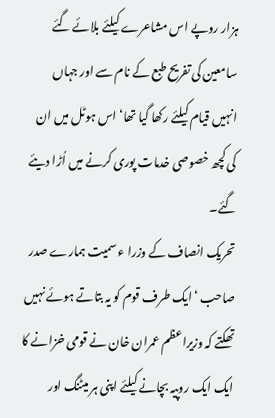ہزار روپے اس مشاعرے کیلئے بلائے گئے سامعین کی تفریح طبع کے نام سے اور جہاں انہیں قیام کیلئے رکھا گیا تھا‘ اس ہوٹل میں ان کی کچھ خصوصی خدمات پوری کرنے میں اُڑا دیئے گئے۔
تحریک انصاف کے وزرا ء سمیت ہمارے صدر صاحب ‘ایک طرف قوم کو یہ بتاتے ہوئے نہیں تھکتے کہ وزیراعظم عمران خان نے قومی خزانے کا ایک ایک روپیہ بچانے کیلئے اپنی ہر میٹنگ اور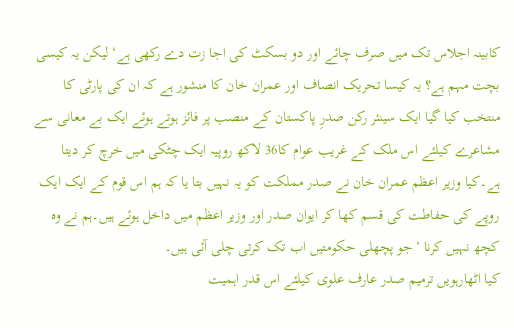کابینہ اجلاس تک میں صرف چائے اور دو بسکٹ کی اجا زت دے رکھی ہے‘ لیکن یہ کیسی بچت مہم ہے؟ یہ کیسا تحریک انصاف اور عمران خان کا منشور ہے کہ ان کی پارٹی کا منتخب کیا گیا ایک سینئر رکن صدرِ پاکستان کے منصب پر فائز ہوتے ہوئے ایک بے معانی سے مشاعرے کیلئے اس ملک کے غریب عوام کا36 لاکھ روپیہ ایک چٹکی میں خرچ کر دیتا ہے۔کیا وزیر اعظم عمران خان نے صدر مملکت کو یہ نہیں بتا یا کہ ہم اس قوم کے ایک ایک روپے کی حفاطت کی قسم کھا کر ایوان صدر اور وزیر اعظم میں داخل ہوئے ہیں۔ہم نے وہ کچھ نہیں کرنا ‘جو پچھلی حکومتیں اب تک کرتی چلی آئی ہیں۔
کیا اٹھارہویں ترمیم صدر عارف علوی کیلئے اس قدر اہمیت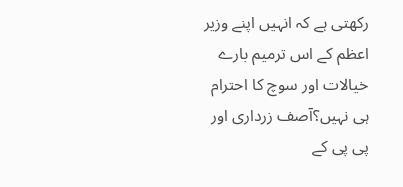رکھتی ہے کہ انہیں اپنے وزیر اعظم کے اس ترمیم بارے خیالات اور سوچ کا احترام ہی نہیں؟آصف زرداری اور پی پی کے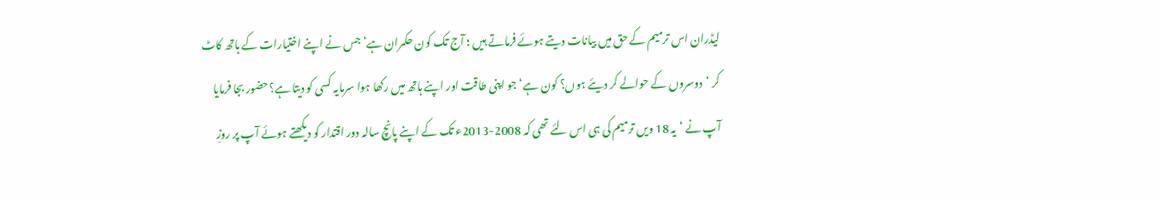لیڈران اس ترمیم کے حق میں بیانات دیتے ہوئے فرماتے ہیں ؛ آج تک کون حکمران ہے‘ جس نے اپنے اختیارات کے ہاتھ کاٹ کر ‘دوسروں کے حوالے کر دیئے ہوں؟ کون ہے‘ جو اپنی طاقت اور اپنے ہاتھ میں رکھا ہوا سرمایہ کسی کو دیتا ہے؟حضور بجا فرمایا آپ نے ‘یہ 18 ویں ترمیم کی ہی اس لئے تھی کہ 2008-2013ء تک کے اپنے پانچ سالہ دور اقتدار کو دیکھتے ہوئے آپ پر روزِ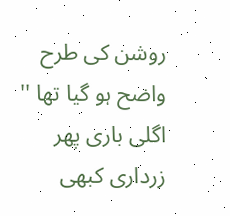روشن کی طرح واضح ہو گیا تھا '' اگلی باری پھر زرداری کبھی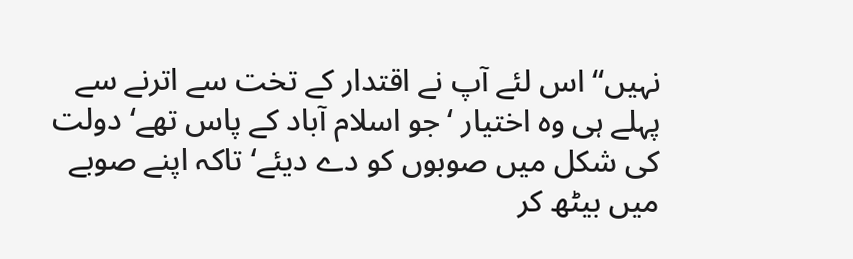نہیں‘‘ اس لئے آپ نے اقتدار کے تخت سے اترنے سے پہلے ہی وہ اختیار ‘جو اسلام آباد کے پاس تھے‘ دولت کی شکل میں صوبوں کو دے دیئے‘ تاکہ اپنے صوبے میں بیٹھ کر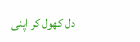دل کھول کر اپنی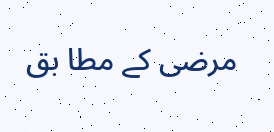مرضی کے مطا بق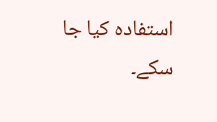استفادہ کیا جا سکے۔